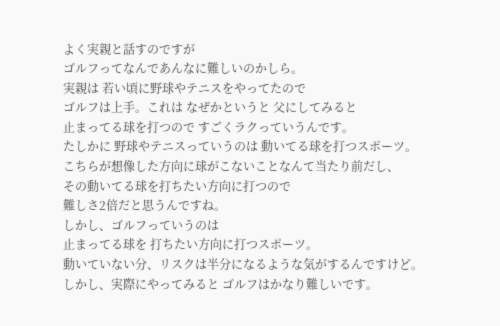よく実親と話すのですが
ゴルフってなんであんなに難しいのかしら。
実親は 若い頃に野球やテニスをやってたので
ゴルフは上手。これは なぜかというと 父にしてみると
止まってる球を打つので すごくラクっていうんです。
たしかに 野球やテニスっていうのは 動いてる球を打つスポーツ。
こちらが想像した方向に球がこないことなんて当たり前だし、
その動いてる球を打ちたい方向に打つので
難しさ2倍だと思うんですね。
しかし、ゴルフっていうのは
止まってる球を 打ちたい方向に打つスポーツ。
動いていない分、リスクは半分になるような気がするんですけど。
しかし、実際にやってみると ゴルフはかなり難しいです。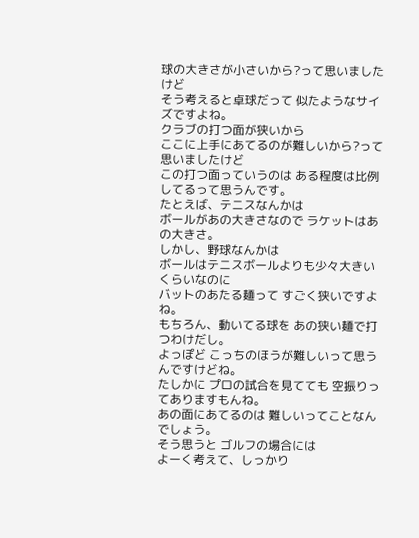球の大きさが小さいから?って思いましたけど
そう考えると卓球だって 似たようなサイズですよね。
クラブの打つ面が狭いから
ここに上手にあてるのが難しいから?って思いましたけど
この打つ面っていうのは ある程度は比例してるって思うんです。
たとえば、テニスなんかは
ボールがあの大きさなので ラケットはあの大きさ。
しかし、野球なんかは
ボールはテニスボールよりも少々大きいくらいなのに
バットのあたる麺って すごく狭いですよね。
もちろん、動いてる球を あの狭い麺で打つわけだし。
よっぽど こっちのほうが難しいって思うんですけどね。
たしかに プロの試合を見てても 空振りってありますもんね。
あの面にあてるのは 難しいってことなんでしょう。
そう思うと ゴルフの場合には
よーく考えて、しっかり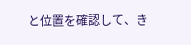と位置を確認して、き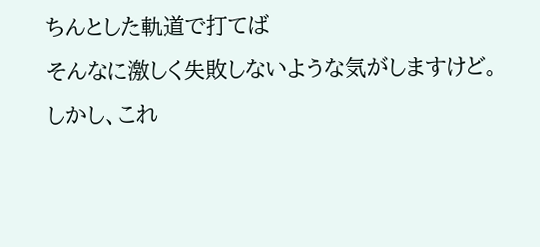ちんとした軌道で打てば
そんなに激しく失敗しないような気がしますけど。
しかし、これ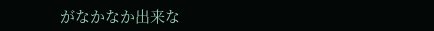がなかなか出来な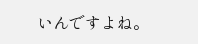いんですよね。